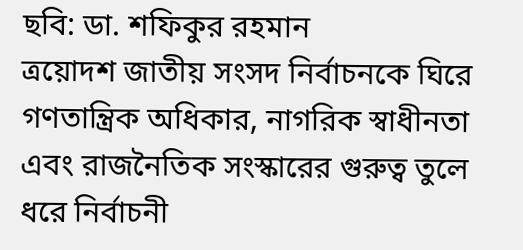ছবি: ডা. শফিকুর রহমান
ত্রয়োদশ জাতীয় সংসদ নির্বাচনকে ঘিরে গণতান্ত্রিক অধিকার, নাগরিক স্বাধীনতা এবং রাজনৈতিক সংস্কারের গুরুত্ব তুলে ধরে নির্বাচনী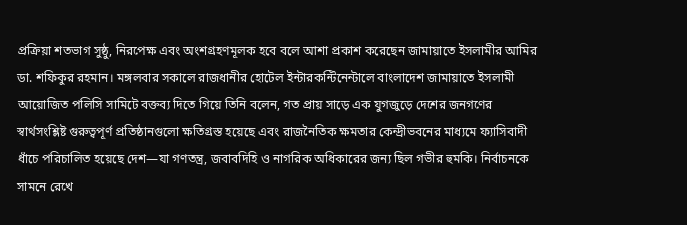প্রক্রিয়া শতভাগ সুষ্ঠু, নিরপেক্ষ এবং অংশগ্রহণমূলক হবে বলে আশা প্রকাশ করেছেন জামায়াতে ইসলামীর আমির ডা. শফিকুর রহমান। মঙ্গলবার সকালে রাজধানীর হোটেল ইন্টারকন্টিনেন্টালে বাংলাদেশ জামায়াতে ইসলামী আয়োজিত পলিসি সামিটে বক্তব্য দিতে গিয়ে তিনি বলেন, গত প্রায় সাড়ে এক যুগজুড়ে দেশের জনগণের স্বার্থসংশ্লিষ্ট গুরুত্বপূর্ণ প্রতিষ্ঠানগুলো ক্ষতিগ্রস্ত হয়েছে এবং রাজনৈতিক ক্ষমতার কেন্দ্রীভবনের মাধ্যমে ফ্যাসিবাদী ধাঁচে পরিচালিত হয়েছে দেশ—যা গণতন্ত্র, জবাবদিহি ও নাগরিক অধিকারের জন্য ছিল গভীর হুমকি। নির্বাচনকে সামনে রেখে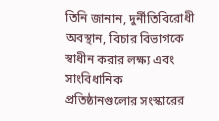তিনি জানান, দুর্নীতিবিরোধী অবস্থান, বিচার বিভাগকে স্বাধীন করার লক্ষ্য এবং সাংবিধানিক প্রতিষ্ঠানগুলোর সংস্কারের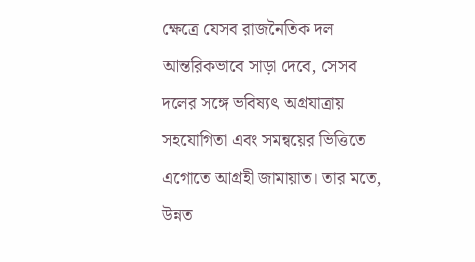ক্ষেত্রে যেসব রাজনৈতিক দল আন্তরিকভাবে সাড়া দেবে, সেসব দলের সঙ্গে ভবিষ্যৎ অগ্রযাত্রায় সহযোগিতা এবং সমন্বয়ের ভিত্তিতে এগোতে আগ্রহী জামায়াত। তার মতে, উন্নত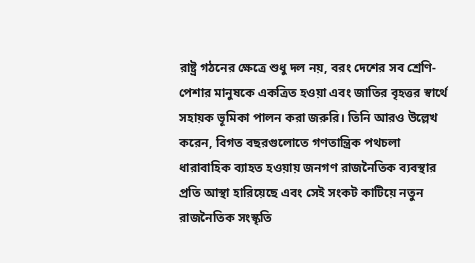রাষ্ট্র গঠনের ক্ষেত্রে শুধু দল নয়, বরং দেশের সব শ্রেণি-পেশার মানুষকে একত্রিত হওয়া এবং জাতির বৃহত্তর স্বার্থে সহায়ক ভূমিকা পালন করা জরুরি। তিনি আরও উল্লেখ করেন, বিগত বছরগুলোতে গণতান্ত্রিক পথচলা ধারাবাহিক ব্যাহত হওয়ায় জনগণ রাজনৈতিক ব্যবস্থার প্রতি আস্থা হারিয়েছে এবং সেই সংকট কাটিয়ে নতুন রাজনৈতিক সংস্কৃতি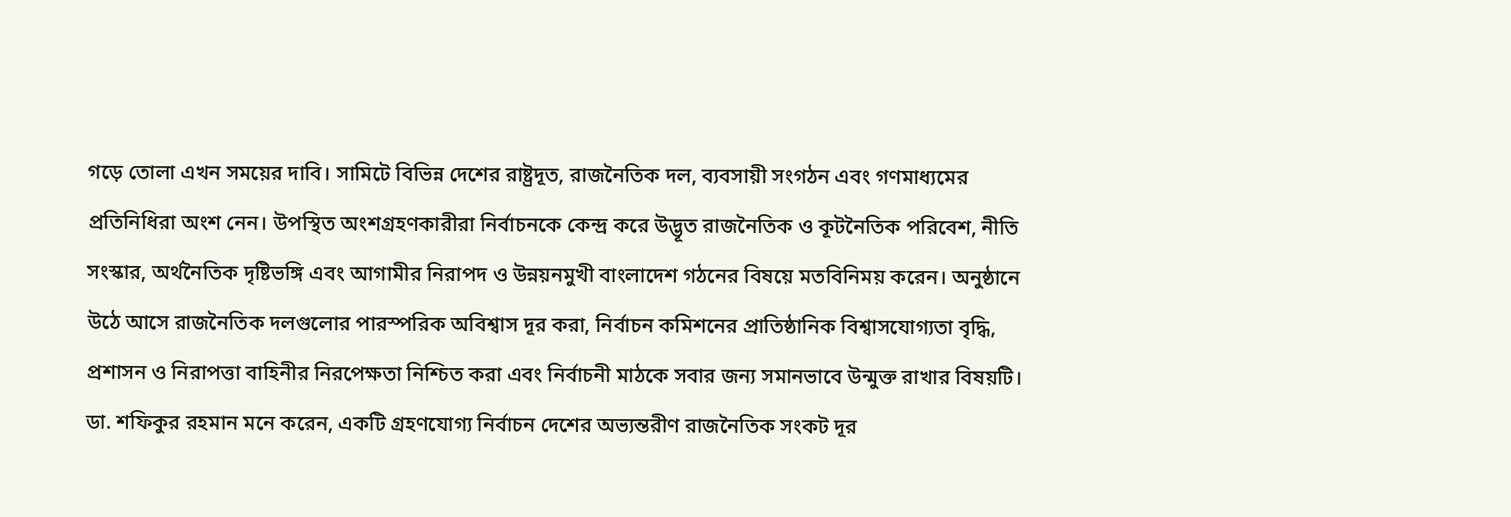গড়ে তোলা এখন সময়ের দাবি। সামিটে বিভিন্ন দেশের রাষ্ট্রদূত, রাজনৈতিক দল, ব্যবসায়ী সংগঠন এবং গণমাধ্যমের প্রতিনিধিরা অংশ নেন। উপস্থিত অংশগ্রহণকারীরা নির্বাচনকে কেন্দ্র করে উদ্ভূত রাজনৈতিক ও কূটনৈতিক পরিবেশ, নীতি সংস্কার, অর্থনৈতিক দৃষ্টিভঙ্গি এবং আগামীর নিরাপদ ও উন্নয়নমুখী বাংলাদেশ গঠনের বিষয়ে মতবিনিময় করেন। অনুষ্ঠানে উঠে আসে রাজনৈতিক দলগুলোর পারস্পরিক অবিশ্বাস দূর করা, নির্বাচন কমিশনের প্রাতিষ্ঠানিক বিশ্বাসযোগ্যতা বৃদ্ধি, প্রশাসন ও নিরাপত্তা বাহিনীর নিরপেক্ষতা নিশ্চিত করা এবং নির্বাচনী মাঠকে সবার জন্য সমানভাবে উন্মুক্ত রাখার বিষয়টি। ডা. শফিকুর রহমান মনে করেন, একটি গ্রহণযোগ্য নির্বাচন দেশের অভ্যন্তরীণ রাজনৈতিক সংকট দূর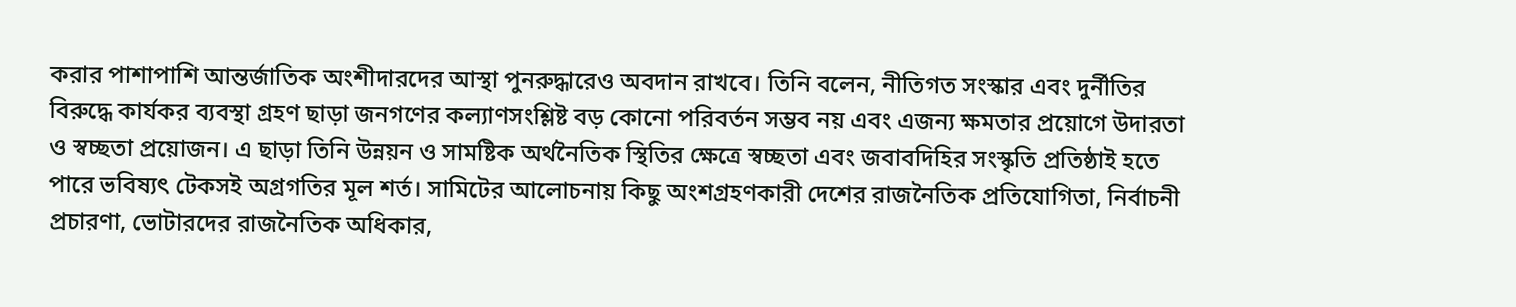করার পাশাপাশি আন্তর্জাতিক অংশীদারদের আস্থা পুনরুদ্ধারেও অবদান রাখবে। তিনি বলেন, নীতিগত সংস্কার এবং দুর্নীতির বিরুদ্ধে কার্যকর ব্যবস্থা গ্রহণ ছাড়া জনগণের কল্যাণসংশ্লিষ্ট বড় কোনো পরিবর্তন সম্ভব নয় এবং এজন্য ক্ষমতার প্রয়োগে উদারতা ও স্বচ্ছতা প্রয়োজন। এ ছাড়া তিনি উন্নয়ন ও সামষ্টিক অর্থনৈতিক স্থিতির ক্ষেত্রে স্বচ্ছতা এবং জবাবদিহির সংস্কৃতি প্রতিষ্ঠাই হতে পারে ভবিষ্যৎ টেকসই অগ্রগতির মূল শর্ত। সামিটের আলোচনায় কিছু অংশগ্রহণকারী দেশের রাজনৈতিক প্রতিযোগিতা, নির্বাচনী প্রচারণা, ভোটারদের রাজনৈতিক অধিকার,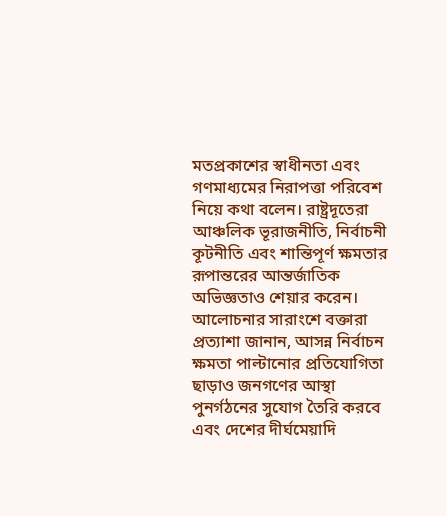মতপ্রকাশের স্বাধীনতা এবং গণমাধ্যমের নিরাপত্তা পরিবেশ নিয়ে কথা বলেন। রাষ্ট্রদূতেরা আঞ্চলিক ভূরাজনীতি, নির্বাচনী কূটনীতি এবং শান্তিপূর্ণ ক্ষমতার রূপান্তরের আন্তর্জাতিক অভিজ্ঞতাও শেয়ার করেন। আলোচনার সারাংশে বক্তারা প্রত্যাশা জানান, আসন্ন নির্বাচন ক্ষমতা পাল্টানোর প্রতিযোগিতা ছাড়াও জনগণের আস্থা পুনর্গঠনের সুযোগ তৈরি করবে এবং দেশের দীর্ঘমেয়াদি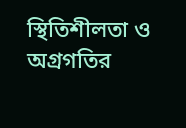স্থিতিশীলতা ও অগ্রগতির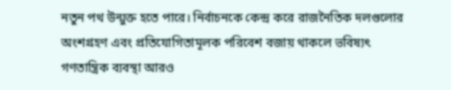নতুন পথ উন্মুক্ত হতে পারে। নির্বাচনকে কেন্দ্র করে রাজনৈতিক দলগুলোর অংশগ্রহণ এবং প্রতিযোগিতামূলক পরিবেশ বজায় থাকলে ভবিষ্যৎ গণতান্ত্রিক ব্যবস্থা আরও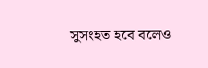সুসংহত হবে বলেও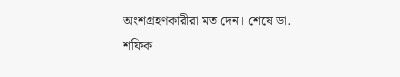অংশগ্রহণকারীরা মত দেন। শেষে ডা. শফিক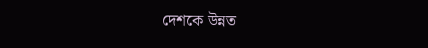দেশকে উন্নত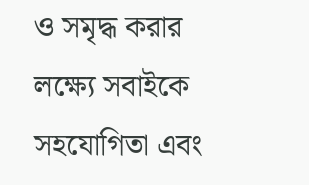ও সমৃদ্ধ করার লক্ষ্যে সবাইকে সহযোগিতা এবং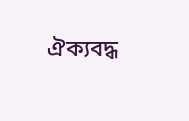ঐক্যবদ্ধ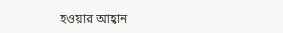হওয়ার আহ্বান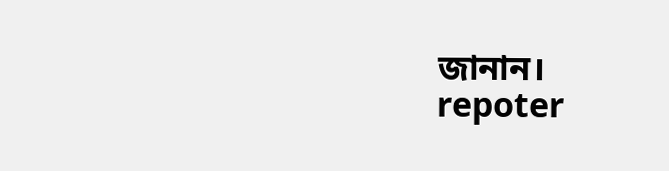জানান।
repoter